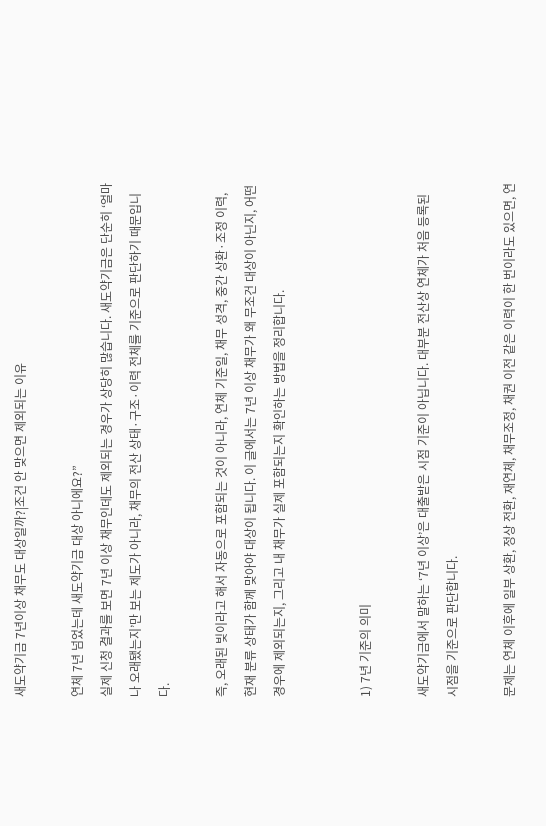새도약기금 7년이상 채무도 대상일까?|조건 안 맞으면 제외되는 이유

연체 7년 넘었는데 새도약기금 대상 아니에요?”
실제 신청 결과를 보면 7년 이상 채무인데도 제외되는 경우가 상당히 많습니다. 새도약기금은 단순히 ‘얼마나 오래됐는지’만 보는 제도가 아니라, 채무의 전산 상태·구조·이력 전체를 기준으로 판단하기 때문입니다.

즉, 오래된 빚이라고 해서 자동으로 포함되는 것이 아니라, 연체 기준일, 채무 성격, 중간 상환·조정 이력, 현재 분류 상태가 함께 맞아야 대상이 됩니다. 이 글에서는 7년 이상 채무가 왜 무조건 대상이 아닌지, 어떤 경우에 제외되는지, 그리고 내 채무가 실제 포함되는지 확인하는 방법을 정리합니다.


1) 7년 기준의 의미

새도약기금에서 말하는 ‘7년 이상’은 대출받은 시점 기준이 아닙니다. 대부분 전산상 연체가 처음 등록된 시점을 기준으로 판단합니다.

문제는 연체 이후에 일부 상환, 정상 전환, 재연체, 채무조정, 채권 이전 같은 이력이 한 번이라도 있으면, 연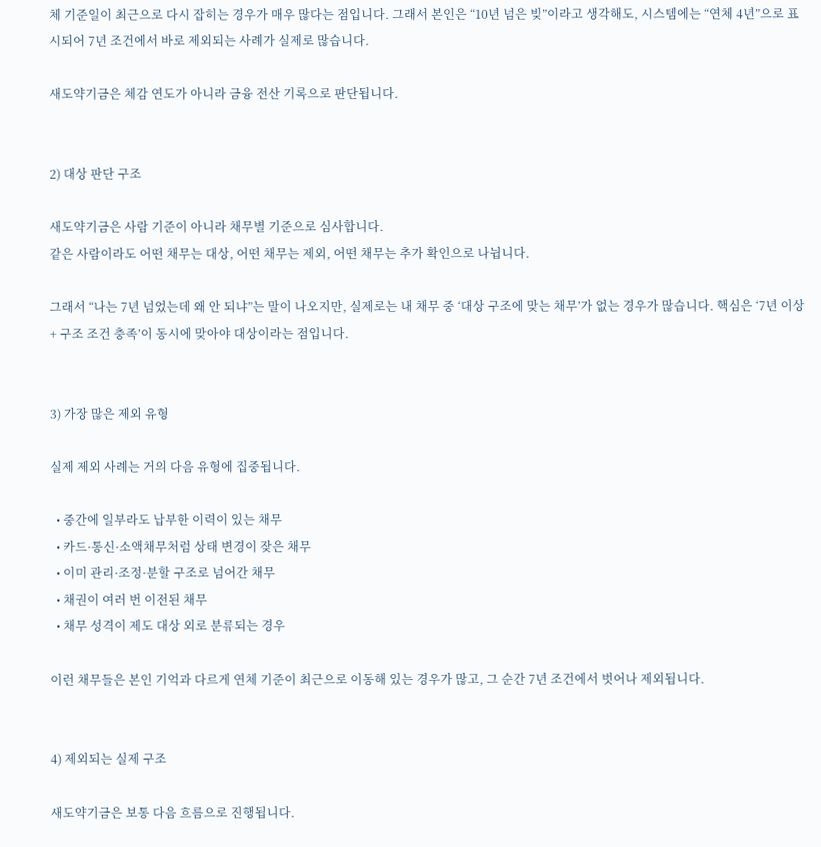체 기준일이 최근으로 다시 잡히는 경우가 매우 많다는 점입니다. 그래서 본인은 “10년 넘은 빚”이라고 생각해도, 시스템에는 “연체 4년”으로 표시되어 7년 조건에서 바로 제외되는 사례가 실제로 많습니다.

새도약기금은 체감 연도가 아니라 금융 전산 기록으로 판단됩니다.


2) 대상 판단 구조

새도약기금은 사람 기준이 아니라 채무별 기준으로 심사합니다.
같은 사람이라도 어떤 채무는 대상, 어떤 채무는 제외, 어떤 채무는 추가 확인으로 나뉩니다.

그래서 “나는 7년 넘었는데 왜 안 되냐”는 말이 나오지만, 실제로는 내 채무 중 ‘대상 구조에 맞는 채무’가 없는 경우가 많습니다. 핵심은 ‘7년 이상 + 구조 조건 충족’이 동시에 맞아야 대상이라는 점입니다.


3) 가장 많은 제외 유형

실제 제외 사례는 거의 다음 유형에 집중됩니다.

  • 중간에 일부라도 납부한 이력이 있는 채무
  • 카드·통신·소액채무처럼 상태 변경이 잦은 채무
  • 이미 관리·조정·분할 구조로 넘어간 채무
  • 채권이 여러 번 이전된 채무
  • 채무 성격이 제도 대상 외로 분류되는 경우

이런 채무들은 본인 기억과 다르게 연체 기준이 최근으로 이동해 있는 경우가 많고, 그 순간 7년 조건에서 벗어나 제외됩니다.


4) 제외되는 실제 구조

새도약기금은 보통 다음 흐름으로 진행됩니다.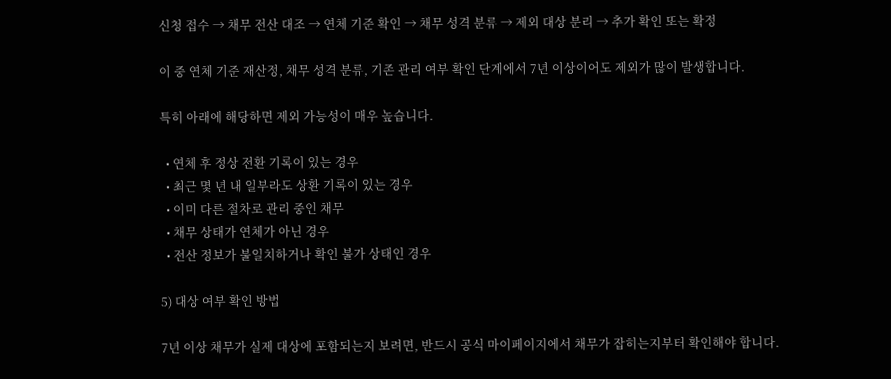신청 접수 → 채무 전산 대조 → 연체 기준 확인 → 채무 성격 분류 → 제외 대상 분리 → 추가 확인 또는 확정

이 중 연체 기준 재산정, 채무 성격 분류, 기존 관리 여부 확인 단계에서 7년 이상이어도 제외가 많이 발생합니다.

특히 아래에 해당하면 제외 가능성이 매우 높습니다.

  • 연체 후 정상 전환 기록이 있는 경우
  • 최근 몇 년 내 일부라도 상환 기록이 있는 경우
  • 이미 다른 절차로 관리 중인 채무
  • 채무 상태가 연체가 아닌 경우
  • 전산 정보가 불일치하거나 확인 불가 상태인 경우

5) 대상 여부 확인 방법

7년 이상 채무가 실제 대상에 포함되는지 보려면, 반드시 공식 마이페이지에서 채무가 잡히는지부터 확인해야 합니다.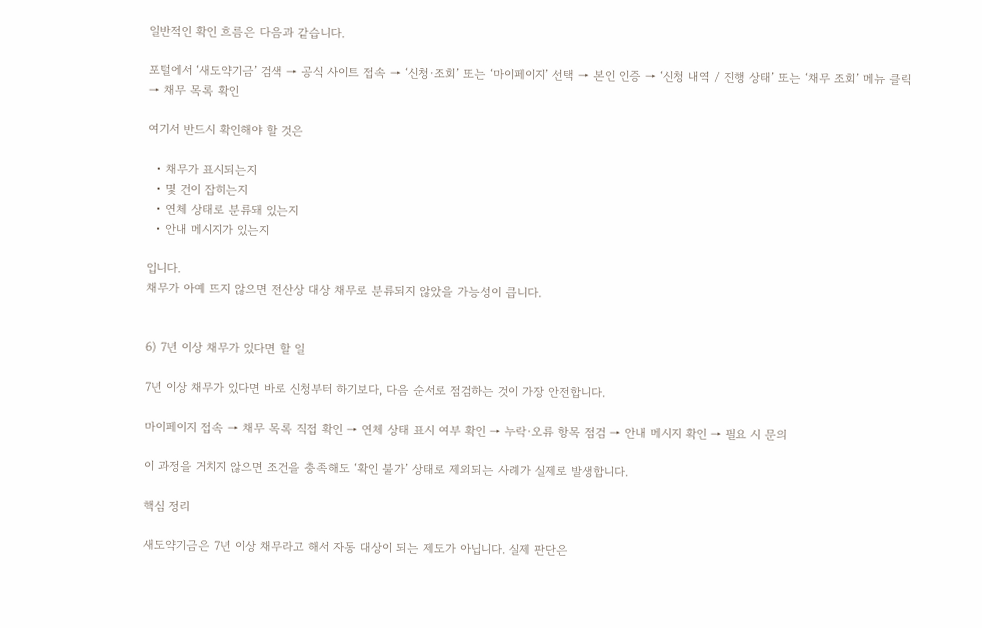일반적인 확인 흐름은 다음과 같습니다.

포털에서 ‘새도약기금’ 검색 → 공식 사이트 접속 → ‘신청·조회’ 또는 ‘마이페이지’ 선택 → 본인 인증 → ‘신청 내역 / 진행 상태’ 또는 ‘채무 조회’ 메뉴 클릭 → 채무 목록 확인

여기서 반드시 확인해야 할 것은

  • 채무가 표시되는지
  • 몇 건이 잡히는지
  • 연체 상태로 분류돼 있는지
  • 안내 메시지가 있는지

입니다.
채무가 아예 뜨지 않으면 전산상 대상 채무로 분류되지 않았을 가능성이 큽니다.


6) 7년 이상 채무가 있다면 할 일

7년 이상 채무가 있다면 바로 신청부터 하기보다, 다음 순서로 점검하는 것이 가장 안전합니다.

마이페이지 접속 → 채무 목록 직접 확인 → 연체 상태 표시 여부 확인 → 누락·오류 항목 점검 → 안내 메시지 확인 → 필요 시 문의

이 과정을 거치지 않으면 조건을 충족해도 ‘확인 불가’ 상태로 제외되는 사례가 실제로 발생합니다.

핵심 정리

새도약기금은 7년 이상 채무라고 해서 자동 대상이 되는 제도가 아닙니다. 실제 판단은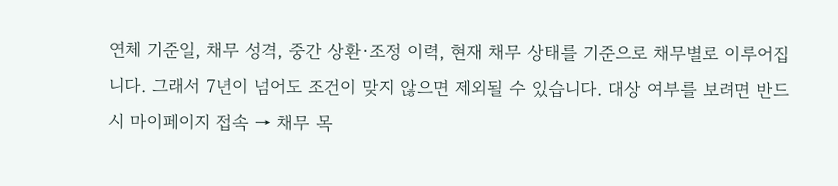연체 기준일, 채무 성격, 중간 상환·조정 이력, 현재 채무 상태를 기준으로 채무별로 이루어집니다. 그래서 7년이 넘어도 조건이 맞지 않으면 제외될 수 있습니다. 대상 여부를 보려면 반드시 마이페이지 접속 → 채무 목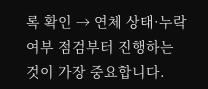록 확인 → 연체 상태·누락 여부 점검부터 진행하는 것이 가장 중요합니다.